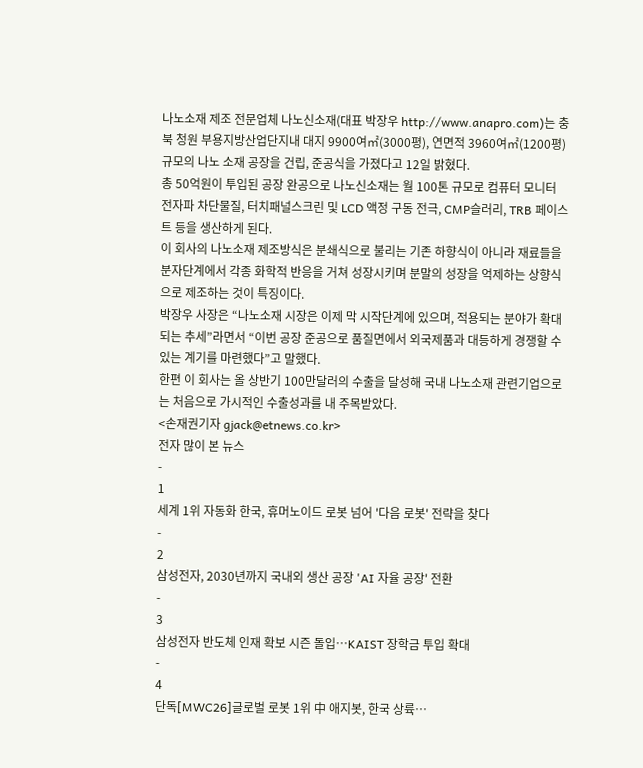나노소재 제조 전문업체 나노신소재(대표 박장우 http://www.anapro.com)는 충북 청원 부용지방산업단지내 대지 9900여㎡(3000평), 연면적 3960여㎡(1200평) 규모의 나노 소재 공장을 건립, 준공식을 가졌다고 12일 밝혔다.
총 50억원이 투입된 공장 완공으로 나노신소재는 월 100톤 규모로 컴퓨터 모니터 전자파 차단물질, 터치패널스크린 및 LCD 액정 구동 전극, CMP슬러리, TRB 페이스트 등을 생산하게 된다.
이 회사의 나노소재 제조방식은 분쇄식으로 불리는 기존 하향식이 아니라 재료들을 분자단계에서 각종 화학적 반응을 거쳐 성장시키며 분말의 성장을 억제하는 상향식으로 제조하는 것이 특징이다.
박장우 사장은 “나노소재 시장은 이제 막 시작단계에 있으며, 적용되는 분야가 확대되는 추세”라면서 “이번 공장 준공으로 품질면에서 외국제품과 대등하게 경쟁할 수 있는 계기를 마련했다”고 말했다.
한편 이 회사는 올 상반기 100만달러의 수출을 달성해 국내 나노소재 관련기업으로는 처음으로 가시적인 수출성과를 내 주목받았다.
<손재권기자 gjack@etnews.co.kr>
전자 많이 본 뉴스
-
1
세계 1위 자동화 한국, 휴머노이드 로봇 넘어 '다음 로봇' 전략을 찾다
-
2
삼성전자, 2030년까지 국내외 생산 공장 'AI 자율 공장' 전환
-
3
삼성전자 반도체 인재 확보 시즌 돌입…KAIST 장학금 투입 확대
-
4
단독[MWC26]글로벌 로봇 1위 中 애지봇, 한국 상륙…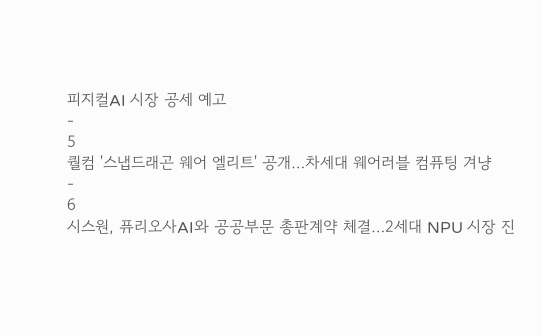피지컬AI 시장 공세 예고
-
5
퀄컴 '스냅드래곤 웨어 엘리트' 공개…차세대 웨어러블 컴퓨팅 겨냥
-
6
시스원, 퓨리오사AI와 공공부문 총판계약 체결…2세대 NPU 시장 진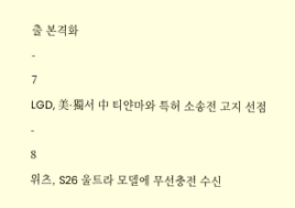출 본격화
-
7
LGD, 美·獨서 中 티얀마와 특허 소송전 고지 선점
-
8
위츠, S26 울트라 모델에 무선충전 수신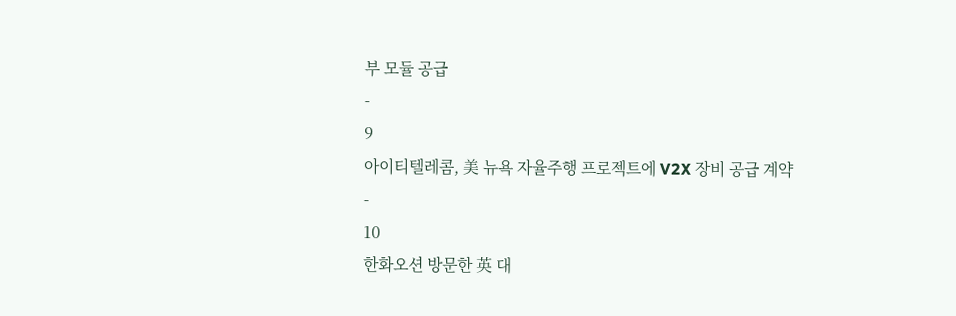부 모듈 공급
-
9
아이티텔레콤, 美 뉴욕 자율주행 프로젝트에 V2X 장비 공급 계약
-
10
한화오션 방문한 英 대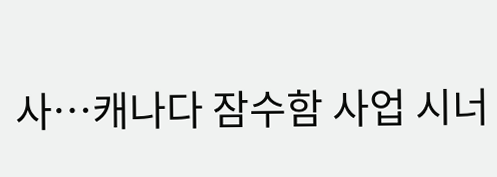사…캐나다 잠수함 사업 시너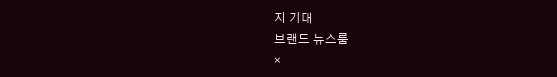지 기대
브랜드 뉴스룸
×